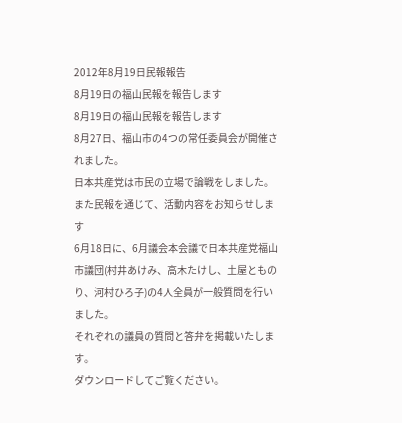2012年8月19日民報報告
8月19日の福山民報を報告します
8月19日の福山民報を報告します
8月27日、福山市の4つの常任委員会が開催されました。
日本共産党は市民の立場で論戦をしました。
また民報を通じて、活動内容をお知らせします
6月18日に、6月議会本会議で日本共産党福山市議団(村井あけみ、高木たけし、土屋とものり、河村ひろ子)の4人全員が一般質問を行いました。
それぞれの議員の質問と答弁を掲載いたします。
ダウンロードしてご覧ください。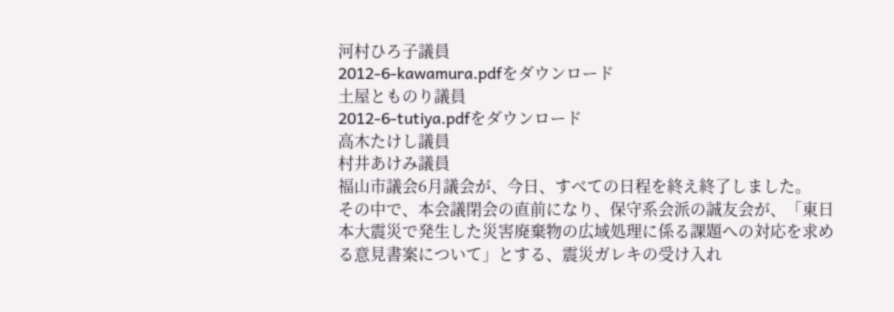河村ひろ子議員
2012-6-kawamura.pdfをダウンロード
土屋とものり議員
2012-6-tutiya.pdfをダウンロード
高木たけし議員
村井あけみ議員
福山市議会6月議会が、今日、すべての日程を終え終了しました。
その中で、本会議閉会の直前になり、保守系会派の誠友会が、「東日本大震災で発生した災害廃棄物の広域処理に係る課題への対応を求める意見書案について」とする、震災ガレキの受け入れ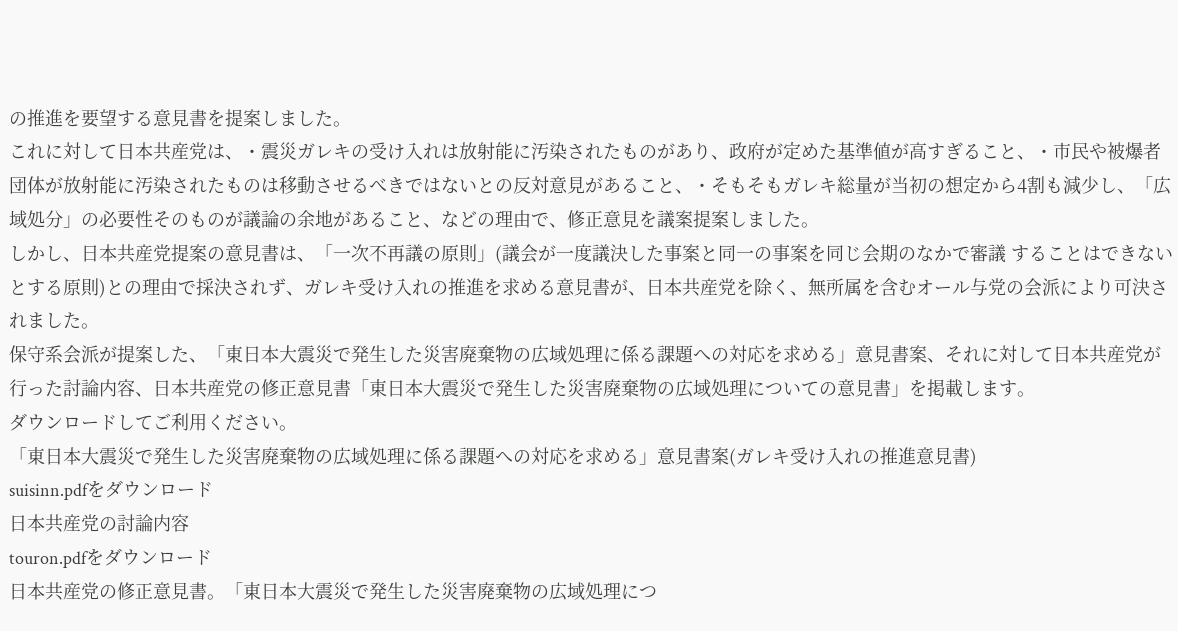の推進を要望する意見書を提案しました。
これに対して日本共産党は、・震災ガレキの受け入れは放射能に汚染されたものがあり、政府が定めた基準値が高すぎること、・市民や被爆者団体が放射能に汚染されたものは移動させるべきではないとの反対意見があること、・そもそもガレキ総量が当初の想定から4割も減少し、「広域処分」の必要性そのものが議論の余地があること、などの理由で、修正意見を議案提案しました。
しかし、日本共産党提案の意見書は、「一次不再議の原則」(議会が一度議決した事案と同一の事案を同じ会期のなかで審議 することはできないとする原則)との理由で採決されず、ガレキ受け入れの推進を求める意見書が、日本共産党を除く、無所属を含むオール与党の会派により可決されました。
保守系会派が提案した、「東日本大震災で発生した災害廃棄物の広域処理に係る課題への対応を求める」意見書案、それに対して日本共産党が行った討論内容、日本共産党の修正意見書「東日本大震災で発生した災害廃棄物の広域処理についての意見書」を掲載します。
ダウンロードしてご利用ください。
「東日本大震災で発生した災害廃棄物の広域処理に係る課題への対応を求める」意見書案(ガレキ受け入れの推進意見書)
suisinn.pdfをダウンロード
日本共産党の討論内容
touron.pdfをダウンロード
日本共産党の修正意見書。「東日本大震災で発生した災害廃棄物の広域処理につ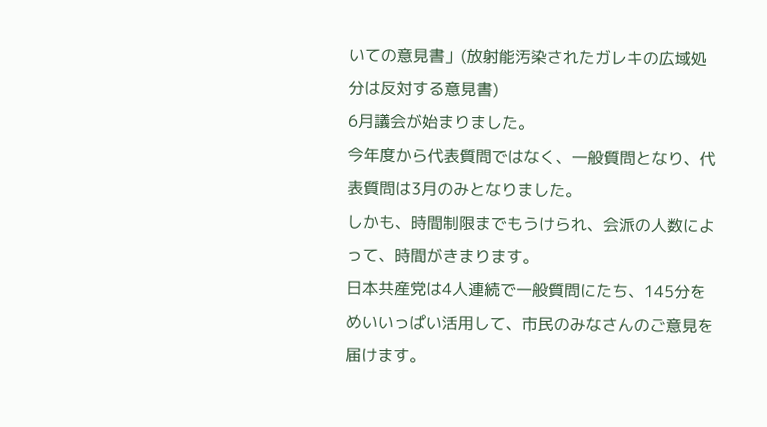いての意見書」(放射能汚染されたガレキの広域処分は反対する意見書)
6月議会が始まりました。
今年度から代表質問ではなく、一般質問となり、代表質問は3月のみとなりました。
しかも、時間制限までもうけられ、会派の人数によって、時間がきまります。
日本共産党は4人連続で一般質問にたち、145分をめいいっぱい活用して、市民のみなさんのご意見を
届けます。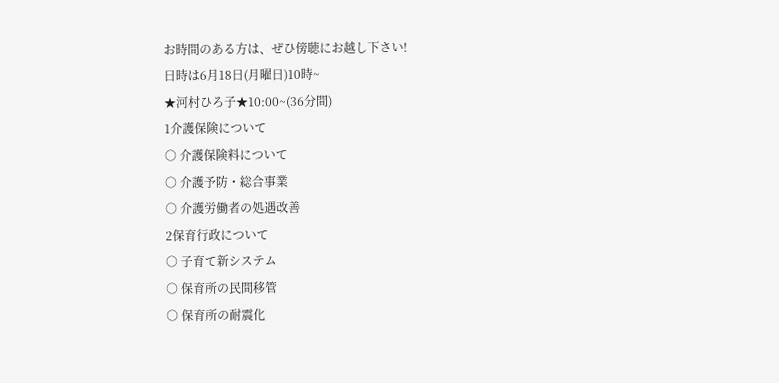お時間のある方は、ぜひ傍聴にお越し下さい!
日時は6月18日(月曜日)10時~
★河村ひろ子★10:00~(36分間)
1介護保険について
○ 介護保険料について
○ 介護予防・総合事業
○ 介護労働者の処遇改善
2保育行政について
○ 子育て新システム
○ 保育所の民間移管
○ 保育所の耐震化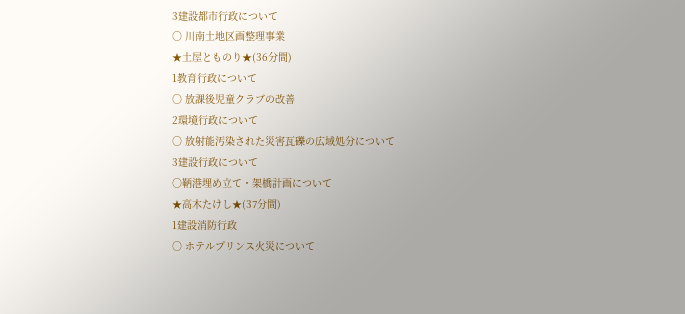3建設都市行政について
○ 川南土地区画整理事業
★土屋とものり★(36分間)
1教育行政について
○ 放課後児童クラブの改善
2環境行政について
○ 放射能汚染された災害瓦礫の広域処分について
3建設行政について
○鞆港埋め立て・架橋計画について
★高木たけし★(37分間)
1建設消防行政
○ ホテルプリンス火災について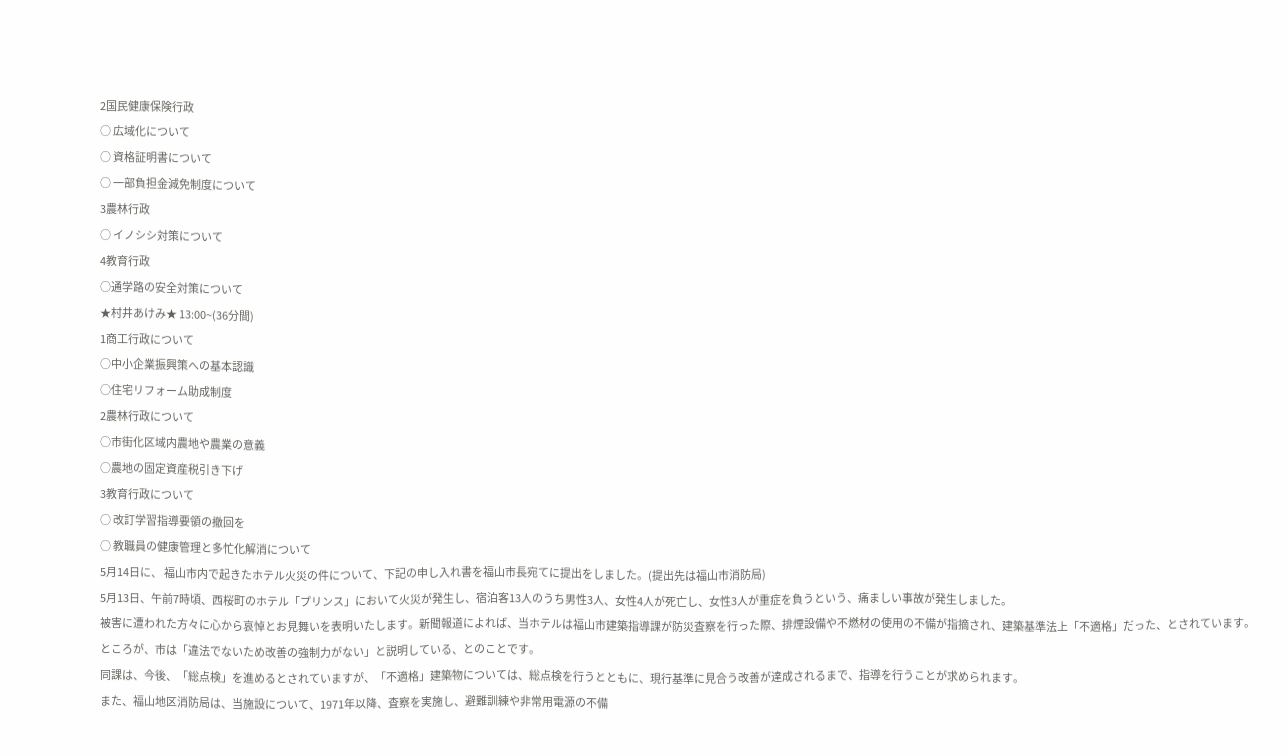2国民健康保険行政
○ 広域化について
○ 資格証明書について
○ 一部負担金減免制度について
3農林行政
○ イノシシ対策について
4教育行政
○通学路の安全対策について
★村井あけみ★ 13:00~(36分間)
1商工行政について
○中小企業振興策への基本認識
○住宅リフォーム助成制度
2農林行政について
○市街化区域内農地や農業の意義
○農地の固定資産税引き下げ
3教育行政について
○ 改訂学習指導要領の撤回を
○ 教職員の健康管理と多忙化解消について
5月14日に、 福山市内で起きたホテル火災の件について、下記の申し入れ書を福山市長宛てに提出をしました。(提出先は福山市消防局)
5月13日、午前7時頃、西桜町のホテル「プリンス」において火災が発生し、宿泊客13人のうち男性3人、女性4人が死亡し、女性3人が重症を負うという、痛ましい事故が発生しました。
被害に遭われた方々に心から哀悼とお見舞いを表明いたします。新聞報道によれば、当ホテルは福山市建築指導課が防災査察を行った際、排煙設備や不燃材の使用の不備が指摘され、建築基準法上「不適格」だった、とされています。ところが、市は「違法でないため改善の強制力がない」と説明している、とのことです。
同課は、今後、「総点検」を進めるとされていますが、「不適格」建築物については、総点検を行うとともに、現行基準に見合う改善が達成されるまで、指導を行うことが求められます。
また、福山地区消防局は、当施設について、1971年以降、査察を実施し、避難訓練や非常用電源の不備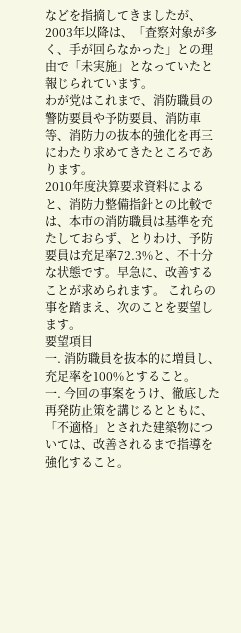などを指摘してきましたが、2003年以降は、「査察対象が多く、手が回らなかった」との理由で「未実施」となっていたと報じられています。
わが党はこれまで、消防職員の警防要員や予防要員、消防車等、消防力の抜本的強化を再三にわたり求めてきたところであります。
2010年度決算要求資料によると、消防力整備指針との比較では、本市の消防職員は基準を充たしておらず、とりわけ、予防要員は充足率72.3%と、不十分な状態です。早急に、改善することが求められます。 これらの事を踏まえ、次のことを要望します。
要望項目
一. 消防職員を抜本的に増員し、充足率を100%とすること。
一. 今回の事案をうけ、徹底した再発防止策を講じるとともに、「不適格」とされた建築物については、改善されるまで指導を強化すること。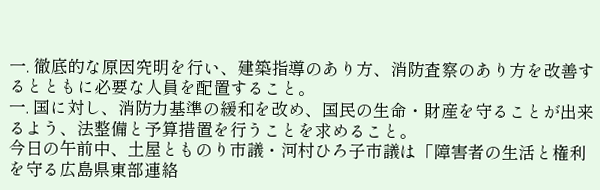一. 徹底的な原因究明を行い、建築指導のあり方、消防査察のあり方を改善するとともに必要な人員を配置すること。
一. 国に対し、消防力基準の緩和を改め、国民の生命・財産を守ることが出来るよう、法整備と予算措置を行うことを求めること。
今日の午前中、土屋とものり市議・河村ひろ子市議は「障害者の生活と権利を守る広島県東部連絡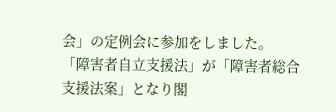会」の定例会に参加をしました。
「障害者自立支援法」が「障害者総合支援法案」となり閣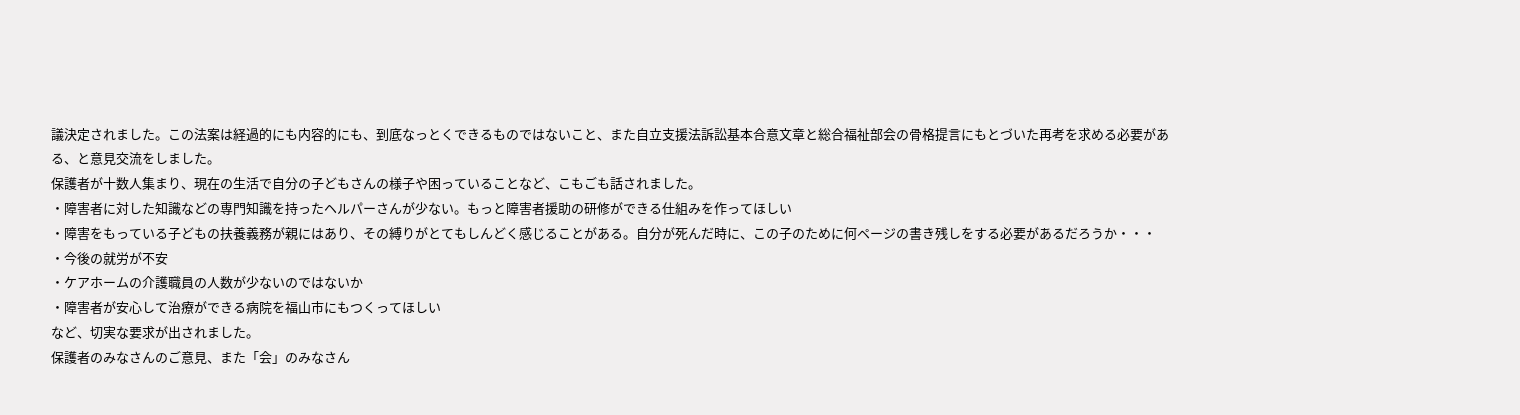議決定されました。この法案は経過的にも内容的にも、到底なっとくできるものではないこと、また自立支援法訴訟基本合意文章と総合福祉部会の骨格提言にもとづいた再考を求める必要がある、と意見交流をしました。
保護者が十数人集まり、現在の生活で自分の子どもさんの様子や困っていることなど、こもごも話されました。
・障害者に対した知識などの専門知識を持ったヘルパーさんが少ない。もっと障害者援助の研修ができる仕組みを作ってほしい
・障害をもっている子どもの扶養義務が親にはあり、その縛りがとてもしんどく感じることがある。自分が死んだ時に、この子のために何ページの書き残しをする必要があるだろうか・・・
・今後の就労が不安
・ケアホームの介護職員の人数が少ないのではないか
・障害者が安心して治療ができる病院を福山市にもつくってほしい
など、切実な要求が出されました。
保護者のみなさんのご意見、また「会」のみなさん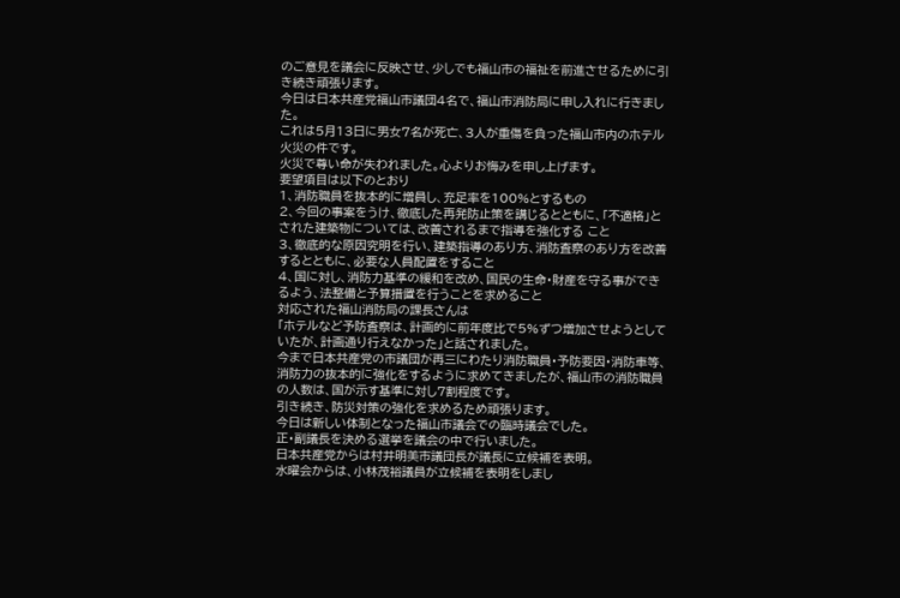のご意見を議会に反映させ、少しでも福山市の福祉を前進させるために引き続き頑張ります。
今日は日本共産党福山市議団4名で、福山市消防局に申し入れに行きました。
これは5月13日に男女7名が死亡、3人が重傷を負った福山市内のホテル火災の件です。
火災で尊い命が失われました。心よりお悔みを申し上げます。
要望項目は以下のとおり
1、消防職員を抜本的に増員し、充足率を100%とするもの
2、今回の事案をうけ、徹底した再発防止策を講じるとともに、「不適格」とされた建築物については、改善されるまで指導を強化する こと
3、徹底的な原因究明を行い、建築指導のあり方、消防査察のあり方を改善するとともに、必要な人員配置をすること
4、国に対し、消防力基準の緩和を改め、国民の生命・財産を守る事ができるよう、法整備と予算措置を行うことを求めること
対応された福山消防局の課長さんは
「ホテルなど予防査察は、計画的に前年度比で5%ずつ増加させようとしていたが、計画通り行えなかった」と話されました。
今まで日本共産党の市議団が再三にわたり消防職員・予防要因・消防車等、消防力の抜本的に強化をするように求めてきましたが、福山市の消防職員の人数は、国が示す基準に対し7割程度です。
引き続き、防災対策の強化を求めるため頑張ります。
今日は新しい体制となった福山市議会での臨時議会でした。
正・副議長を決める選挙を議会の中で行いました。
日本共産党からは村井明美市議団長が議長に立候補を表明。
水曜会からは、小林茂裕議員が立候補を表明をしまし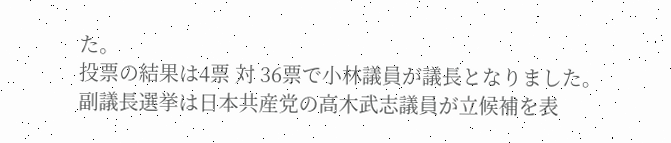た。
投票の結果は4票 対 36票で小林議員が議長となりました。
副議長選挙は日本共産党の高木武志議員が立候補を表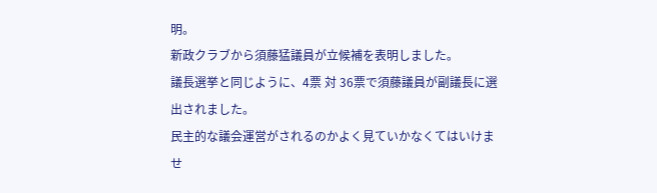明。
新政クラブから須藤猛議員が立候補を表明しました。
議長選挙と同じように、4票 対 36票で須藤議員が副議長に選出されました。
民主的な議会運営がされるのかよく見ていかなくてはいけませ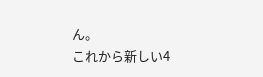ん。
これから新しい4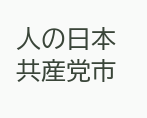人の日本共産党市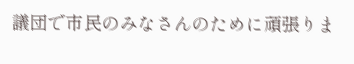議団で市民のみなさんのために頑張りま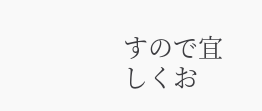すので宜しくお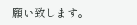願い致します。